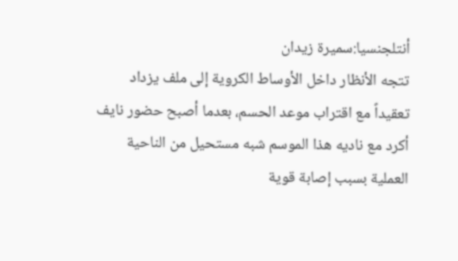أنتلجنسيا:سميرة زيدان
تتجه الأنظار داخل الأوساط الكروية إلى ملف يزداد تعقيداً مع اقتراب موعد الحسم، بعدما أصبح حضور نايف أكرد مع ناديه هذا الموسم شبه مستحيل من الناحية العملية بسبب إصابة قوية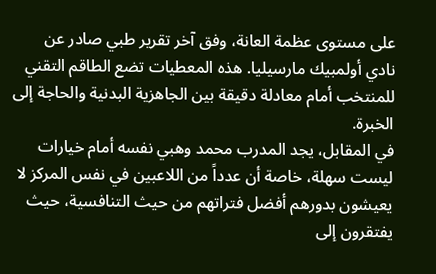على مستوى عظمة العانة، وفق آخر تقرير طبي صادر عن نادي أولمبيك مارسيليا. هذه المعطيات تضع الطاقم التقني للمنتخب أمام معادلة دقيقة بين الجاهزية البدنية والحاجة إلى الخبرة.
في المقابل، يجد المدرب محمد وهبي نفسه أمام خيارات ليست سهلة، خاصة أن عدداً من اللاعبين في نفس المركز لا يعيشون بدورهم أفضل فتراتهم من حيث التنافسية، حيث يفتقرون إلى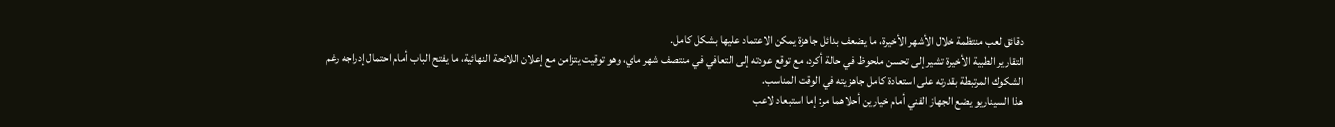دقائق لعب منتظمة خلال الأشهر الأخيرة، ما يضعف بدائل جاهزة يمكن الاعتماد عليها بشكل كامل.
التقارير الطبية الأخيرة تشير إلى تحسن ملحوظ في حالة أكرد، مع توقع عودته إلى التعافي في منتصف شهر ماي، وهو توقيت يتزامن مع إعلان اللائحة النهائية، ما يفتح الباب أمام احتمال إدراجه رغم الشكوك المرتبطة بقدرته على استعادة كامل جاهزيته في الوقت المناسب.
هذا السيناريو يضع الجهاز الفني أمام خيارين أحلاهما مر: إما استبعاد لاعب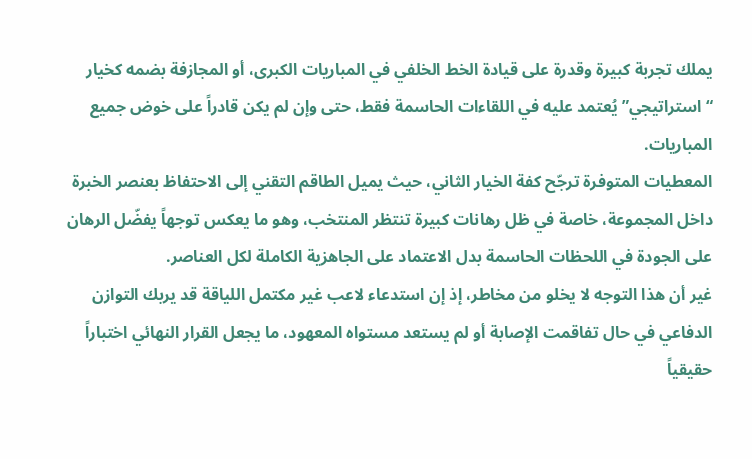يملك تجربة كبيرة وقدرة على قيادة الخط الخلفي في المباريات الكبرى، أو المجازفة بضمه كخيار “استراتيجي” يُعتمد عليه في اللقاءات الحاسمة فقط، حتى وإن لم يكن قادراً على خوض جميع المباريات.
المعطيات المتوفرة ترجّح كفة الخيار الثاني، حيث يميل الطاقم التقني إلى الاحتفاظ بعنصر الخبرة داخل المجموعة، خاصة في ظل رهانات كبيرة تنتظر المنتخب، وهو ما يعكس توجهاً يفضّل الرهان على الجودة في اللحظات الحاسمة بدل الاعتماد على الجاهزية الكاملة لكل العناصر.
غير أن هذا التوجه لا يخلو من مخاطر، إذ إن استدعاء لاعب غير مكتمل اللياقة قد يربك التوازن الدفاعي في حال تفاقمت الإصابة أو لم يستعد مستواه المعهود، ما يجعل القرار النهائي اختباراً حقيقياً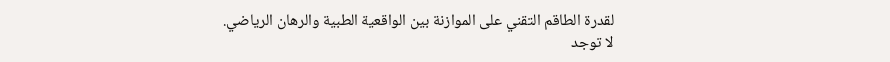لقدرة الطاقم التقني على الموازنة بين الواقعية الطبية والرهان الرياضي.
لا توجد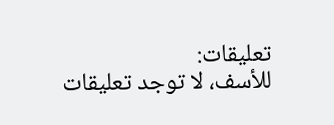تعليقات:
للأسف، لا توجد تعليقات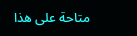متاحة على هذا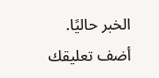الخبر حاليًا.
أضف تعليقك